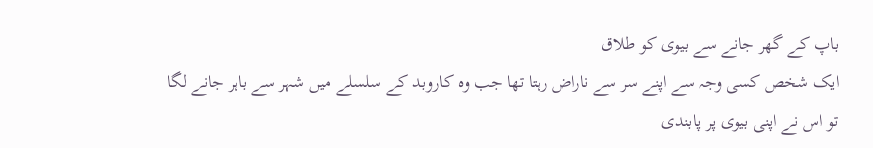باپ کے گھر جانے سے بیوی کو طلاق
ایک شخص کسی وجہ سے اپنے سر سے ناراض رہتا تھا جب وہ کاروبد کے سلسلے میں شہر سے باہر جانے لگا تو اس نے اپنی بیوی پر پابندی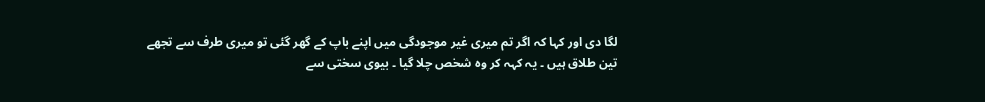لگا دی اور کہا کہ اگر تم میری غیر موجودگی میں اپنے باپ کے گھر گئی تو میری طرف سے تجھے تین طلاق ہیں ۔ یہ کہہ کر وہ شخص چلا گیا ۔ بیوی سختی سے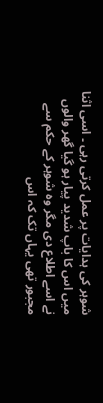شوہر کی ہدایات پر عمل کرتی رہی ۔ اسی اثنا میں اس کا باپ شدید پیار ہو گیا گھر والوں
نے اسے اطلاع دی مگر وہ شوہر کے حکم سے مجبور تھی یہاں تک کہ اس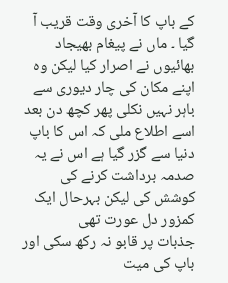کے باپ کا آخری وقت قریب آ گیا ۔ ماں نے پیغام بھیجاد بھائیوں نے اصرار کیا لیکن وہ اپنے مکان کی چار دیوری سے باہر نہیں نکلی پھر کچھ دن بعد اسے اطلاع ملی کہ اس کا باپ دنیا سے گزر گیا ہے اس نے یہ صدمہ برداشت کرنے کی کوشش کی لیکن بہرحال ایک کمزور دل عورت تھی
جذبات پر قابو نہ رکھ سکی اور باپ کی میت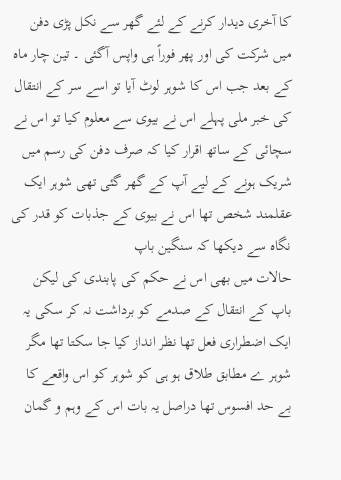کا آخری دیدار کرنے کے لئے گھر سے نکل پڑی دفن میں شرکت کی اور پھر فوراً ہی واپس آگئی ۔ تین چار ماہ کے بعد جب اس کا شوہر لوٹ آیا تو اسے سر کے انتقال کی خبر ملی پہلے اس نے بیوی سے معلوم کیا تو اس نے سچائی کے ساتھ اقرار کیا کہ صرف دفن کی رسم میں شریک ہونے کے لیے آپ کے گھر گئی تھی شوہر ایک عقلمند شخص تھا اس نے بیوی کے جذبات کو قدر کی نگاہ سے دیکھا کہ سنگین باپ
حالات میں بھی اس نے حکم کی پابندی کی لیکن باپ کے انتقال کے صدمے کو برداشت نہ کر سکی یہ ایک اضطراری فعل تھا نظر انداز کیا جا سکتا تھا مگر شوہر ے مطابق طلاق ہو ہی کو شوہر کو اس واقعے کا بے حد افسوس تھا دراصل یہ بات اس کے وہم و گمان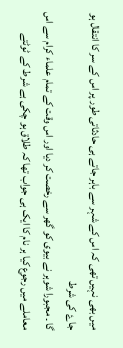میں بھی نہیں تھی کہ اس کے شہر سے باہر جاتے ہی حادثاتی طور پر اس کے سر کا انتقال ہو جاۓ کی شرط
گا ۔ مجبورا شوہر نے بیوی کو گھر سے رخصت کر دیا اور اس وقت کے تمام علماء کرام سے اس معاملے میں رجوع کیا ہر نام کا ایک ہی جواب تھا کہ طلاق ہو چکی ہے شرط کے ٹوٹتے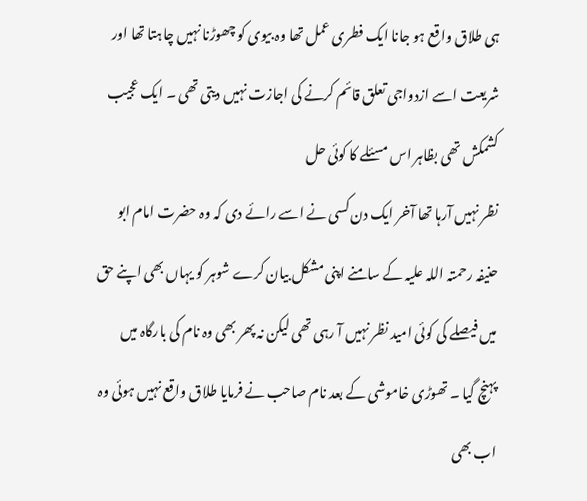ہی طلاق واقع ہو جانا ایک فطری عمل تھا وہ بیوی کو چھوڑنا نہیں چاہتا تھا اور شریعت اسے ازدواجی تعلق قائم کرنے کی اجازت نہیں دیتی تھی ۔ ایک عجیب کشمکش تھی بظاہر اس مسئلے کا کوئی حل
نظر نہیں آرہا تھا آخر ایک دن کسی نے اسے رائے دی کہ وہ حضرت امام ابو حنیفہ رحمتہ اللہ علیہ کے سامنے اپنی مشکل بیان کرے شوہر کو یہاں بھی اپنے حق میں فیصلے کی کوئی امید نظر نہیں آ رہی تھی لیکن نہ پھر بھی وہ نام کی بارگاہ میں پہنچ گیا ۔ تھوڑی خاموشی کے بعد نام صاحب نے فرمایا طلاق واقع نہیں ہوئی وہ اب بھی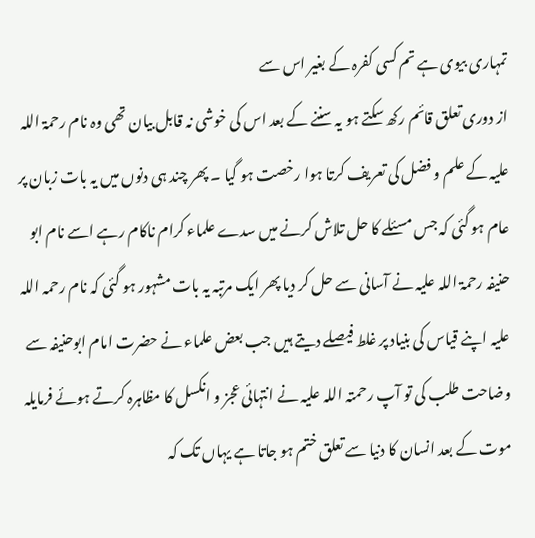تمہاری بیوی ہے تم کسی کفرہ کے بغیر اس سے
از دوری تعلق قائم رکھ سکتے ہو یہ سننے کے بعد اس کی خوشی نہ قابل بیان تھی وہ نام رحمۃ اللہ علیہ کے علم و فضل کی تعریف کرتا ہوا رخصت ہو گیا ۔ پھر چند ہی دنوں میں یہ بات زبان پر عام ہو گئی کہ جس مسئلے کا حل تلاش کرنے میں سدے علماء کرام ناکام رہے اسے نام ابو حنیفہ رحمۃ اللہ علیہ نے آسانی سے حل کر دیا پھر ایک مرتبہ یہ بات مشہور ہو گئی کہ نام رحمہ اللہ
علیہ اپنے قیاس کی بنیاد پر غلط فیصلے دیتے ہیں جب بعض علماء نے حضرت امام ابوحنیفہ سے وضاحت طلب کی تو آپ رحمتہ اللہ علیہ نے انتہائی عجز و انکسل کا مظاہرہ کرتے ہوئے فرمایلہ موت کے بعد انسان کا دنیا سے تعلق ختم ہو جاتا ہے یہاں تک کہ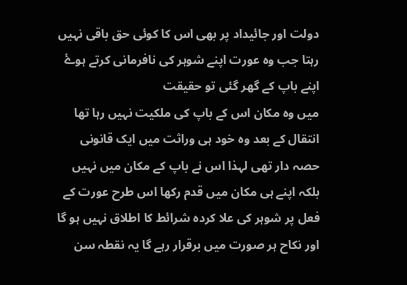دولت اور جائیداد پر بھی اس کا کوئی حق باقی نہیں رہتا جب وہ عورت اپنے شوہر کی نافرمانی کرتے ہوۓ اپنے باپ کے گھر گئی تو حقیقت
میں وہ مکان اس کے باپ کی ملکیت نہیں رہا تھا انتقال کے بعد وہ خود ہی وراثت میں ایک قانونی حصہ دار تھی لہذا اس نے باپ کے مکان میں نہیں بلکہ اپنے ہی مکان میں قدم رکھا اس طرح عورت کے فعل پر شوہر کی علا کردہ شرائط کا اطلاق نہیں ہو گا اور نکاح ہر صورت میں برقرار رہے گا یہ نقطہ سن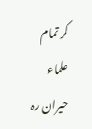کر تمام علماء حیران رہ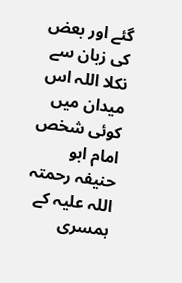گئے اور بعض کی زبان سے نکلا اللہ اس میدان میں کوئی شخص امام ابو حنیفہ رحمتہ اللہ علیہ کے ہمسری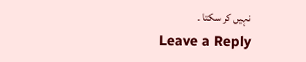نہیں کر سکتا ۔
Leave a Reply